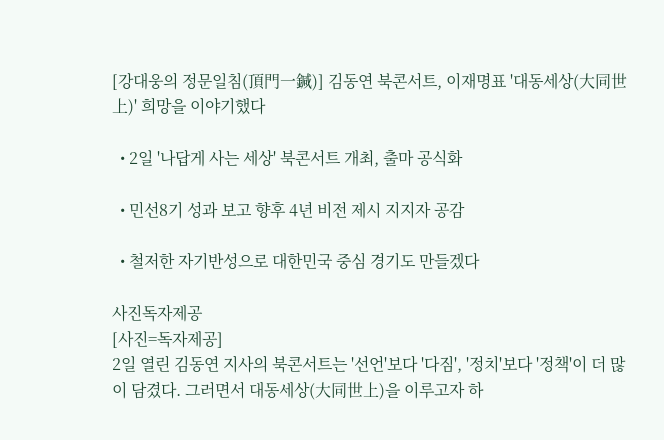[강대웅의 정문일침(頂門一鍼)] 김동연 북콘서트, 이재명표 '대동세상(大同世上)' 희망을 이야기했다

  • 2일 '나답게 사는 세상' 북콘서트 개최, 출마 공식화

  • 민선8기 성과 보고 향후 4년 비전 제시 지지자 공감

  • 철저한 자기반성으로 대한민국 중심 경기도 만들겠다

사진독자제공
[사진=독자제공]
2일 열린 김동연 지사의 북콘서트는 '선언'보다 '다짐', '정치'보다 '정책'이 더 많이 담겼다. 그러면서 대동세상(大同世上)을 이루고자 하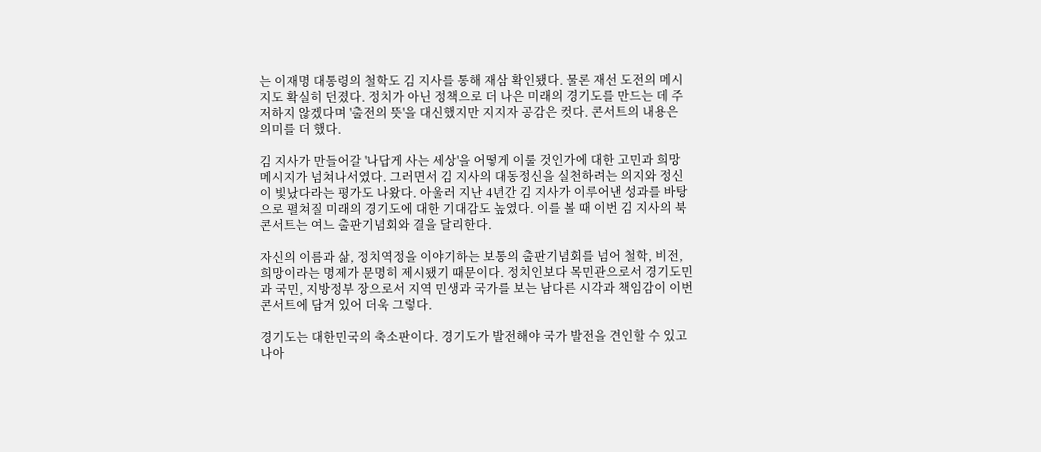는 이재명 대통령의 철학도 김 지사를 통해 재삼 확인됐다. 물론 재선 도전의 메시지도 확실히 던졌다. 정치가 아닌 정책으로 더 나은 미래의 경기도를 만드는 데 주저하지 않겠다며 '출전의 뜻'을 대신했지만 지지자 공감은 컷다. 콘서트의 내용은 의미를 더 했다.

김 지사가 만들어갈 '나답게 사는 세상'을 어떻게 이룰 것인가에 대한 고민과 희망 메시지가 넘쳐나서였다. 그러면서 김 지사의 대동정신을 실천하려는 의지와 정신이 빛났다라는 평가도 나왔다. 아울러 지난 4년간 김 지사가 이루어낸 성과를 바탕으로 펼쳐질 미래의 경기도에 대한 기대감도 높였다. 이를 볼 때 이번 김 지사의 북콘서트는 여느 출판기념회와 결을 달리한다.

자신의 이름과 삶, 정치역정을 이야기하는 보통의 출판기념회를 넘어 철학, 비전, 희망이라는 명제가 문명히 제시됐기 때문이다. 정치인보다 목민관으로서 경기도민과 국민, 지방정부 장으로서 지역 민생과 국가를 보는 남다른 시각과 책임감이 이번 콘서트에 담겨 있어 더욱 그렇다.

경기도는 대한민국의 축소판이다. 경기도가 발전해야 국가 발전을 견인할 수 있고 나아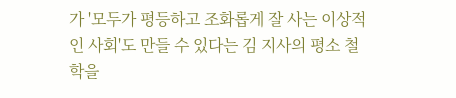가 '모두가 평등하고 조화롭게 잘 사는 이상적인 사회'도 만들 수 있다는 김 지사의 평소 철학을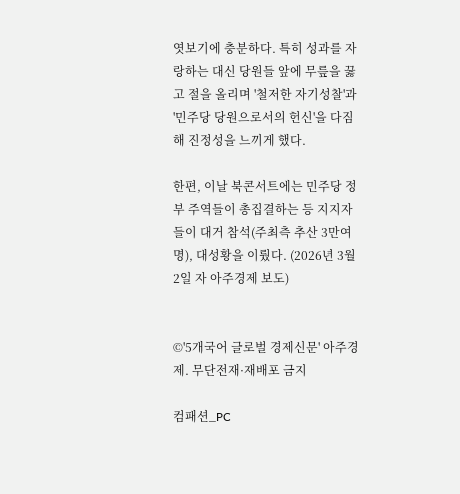엿보기에 충분하다. 특히 성과를 자랑하는 대신 당원들 앞에 무릎을 꿇고 절을 올리며 '철저한 자기성찰'과 '민주당 당원으로서의 헌신'을 다짐해 진정성을 느끼게 했다.

한편, 이날 북콘서트에는 민주당 정부 주역들이 총집결하는 등 지지자들이 대거 참석(주최측 추산 3만여 명), 대성황을 이뤘다. (2026년 3월 2일 자 아주경제 보도)


©'5개국어 글로벌 경제신문' 아주경제. 무단전재·재배포 금지

컴패션_PC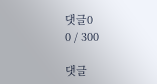댓글0
0 / 300

댓글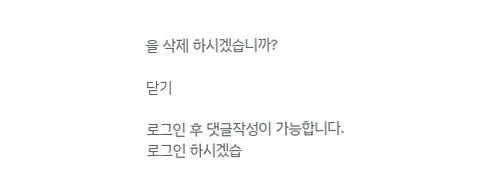을 삭제 하시겠습니까?

닫기

로그인 후 댓글작성이 가능합니다.
로그인 하시겠습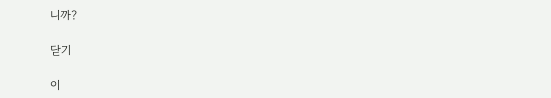니까?

닫기

이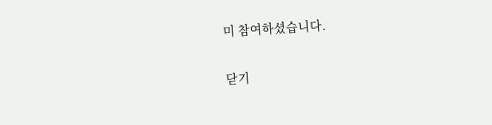미 참여하셨습니다.

닫기